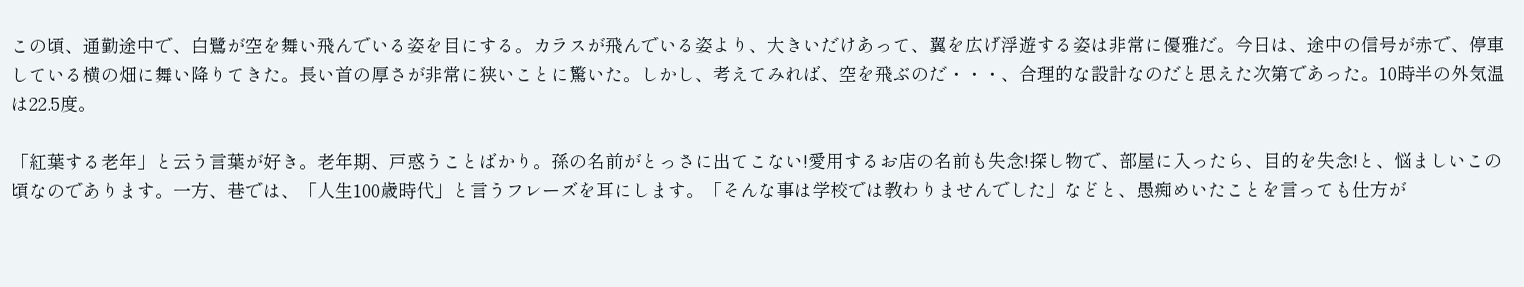この頃、通勤途中で、白鷺が空を舞い飛んでいる姿を目にする。カラスが飛んでいる姿より、大きいだけあって、翼を広げ浮遊する姿は非常に優雅だ。今日は、途中の信号が赤で、停車している横の畑に舞い降りてきた。長い首の厚さが非常に狭いことに驚いた。しかし、考えてみれば、空を飛ぶのだ・・・、合理的な設計なのだと思えた次第であった。10時半の外気温は22.5度。

「紅葉する老年」と云う言葉が好き。老年期、戸惑うことばかり。孫の名前がとっさに出てこない!愛用するお店の名前も失念!探し物で、部屋に入ったら、目的を失念!と、悩ましいこの頃なのであります。一方、巷では、「人生100歳時代」と言うフレーズを耳にします。「そんな事は学校では教わりませんでした」などと、愚痴めいたことを言っても仕方が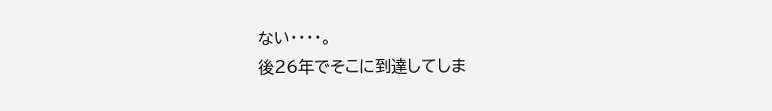ない・・・・。
後26年でそこに到達してしま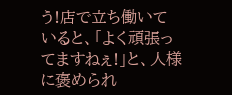う!店で立ち働いていると、「よく頑張ってますねぇ!」と、人様に褒められ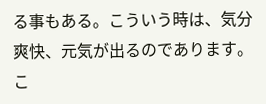る事もある。こういう時は、気分爽快、元気が出るのであります。こ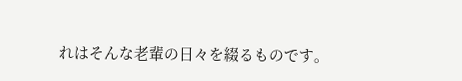れはそんな老輩の日々を綴るものです。